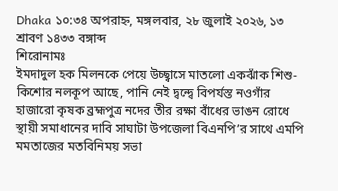Dhaka ১০:৩৪ অপরাহ্ন, মঙ্গলবার, ২৮ জুলাই ২০২৬, ১৩ শ্রাবণ ১৪৩৩ বঙ্গাব্দ
শিরোনামঃ
ইমদাদুল হক মিলনকে পেয়ে উচ্ছ্বাসে মাতলো একঝাঁক শিশু-কিশোর নলকূপ আছে, পানি নেই দ্বন্দ্বে বিপর্যস্ত নওগাঁর হাজারো কৃষক ব্রহ্মপুত্র নদের তীর রক্ষা বাঁধের ভাঙন রোধে স্থায়ী সমাধানের দাবি সাঘাটা উপজেলা বিএনপি’র সাথে এমপি মমতাজের মতবিনিময় সভা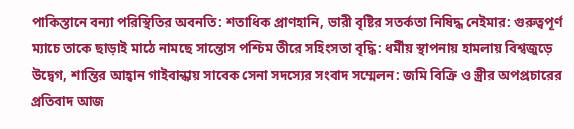পাকিস্তানে বন্যা পরিস্থিতির অবনতি: শতাধিক প্রাণহানি, ভারী বৃষ্টির সতর্কতা নিষিদ্ধ নেইমার: গুরুত্বপূর্ণ ম্যাচে তাকে ছাড়াই মাঠে নামছে সান্তোস পশ্চিম তীরে সহিংসতা বৃদ্ধি: ধর্মীয় স্থাপনায় হামলায় বিশ্বজুড়ে উদ্বেগ, শান্তির আহ্বান গাইবান্ধায় সাবেক সেনা সদস্যের সংবাদ সম্মেলন: জমি বিক্রি ও স্ত্রীর অপপ্রচারের প্রতিবাদ আজ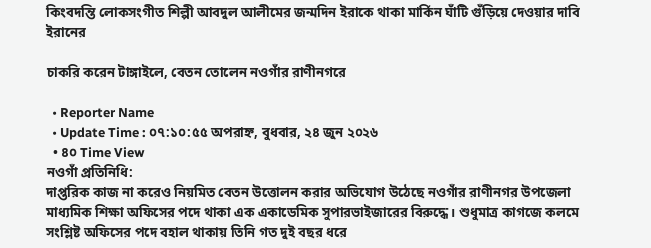কিংবদন্তি লোকসংগীত শিল্পী আবদুল আলীমের জন্মদিন ইরাকে থাকা মার্কিন ঘাঁটি গুঁড়িয়ে দেওয়ার দাবি ইরানের

চাকরি করেন টাঙ্গাইলে, বেতন তোলেন নওগাঁর রাণীনগরে

  • Reporter Name
  • Update Time : ০৭:১০:৫৫ অপরাহ্ন, বুধবার, ২৪ জুন ২০২৬
  • ৪০ Time View
নওগাঁ প্রতিনিধি:
দাপ্তরিক কাজ না করেও নিয়মিত বেতন উত্তোলন করার অভিযোগ উঠেছে নওগাঁর রাণীনগর উপজেলা মাধ্যমিক শিক্ষা অফিসের পদে থাকা এক একাডেমিক সুপারভাইজারের বিরুদ্ধে। শুধুমাত্র কাগজে কলমে সংশ্লিষ্ট অফিসের পদে বহাল থাকায় তিনি গত দুই বছর ধরে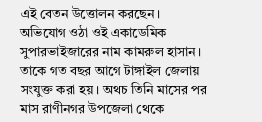এই বেতন উত্তোলন করছেন।
অভিযোগ ওঠা ওই একাডেমিক সুপারভাইজারের নাম কামরুল হাসান। তাকে গত বছর আগে টাঙ্গাইল জেলায় সংযুক্ত করা হয়। অথচ তিনি মাসের পর মাস রাণীনগর উপজেলা থেকে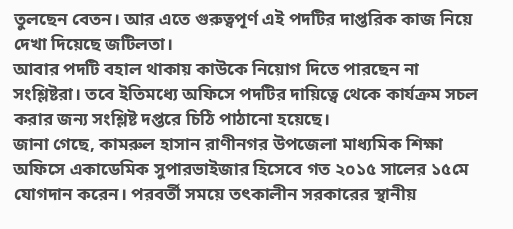তুলছেন বেতন। আর এতে গুরুত্বপূর্ণ এই পদটির দাপ্তরিক কাজ নিয়ে দেখা দিয়েছে জটিলতা।
আবার পদটি বহাল থাকায় কাউকে নিয়োগ দিতে পারছেন না সংশ্লিষ্টরা। তবে ইতিমধ্যে অফিসে পদটির দায়িত্বে থেকে কার্যক্রম সচল করার জন্য সংশ্লিষ্ট দপ্তরে চিঠি পাঠানো হয়েছে।
জানা গেছে, কামরুল হাসান রাণীনগর উপজেলা মাধ্যমিক শিক্ষা অফিসে একাডেমিক সুপারভাইজার হিসেবে গত ২০১৫ সালের ১৫মে যোগদান করেন। পরবর্তী সময়ে তৎকালীন সরকারের স্থানীয়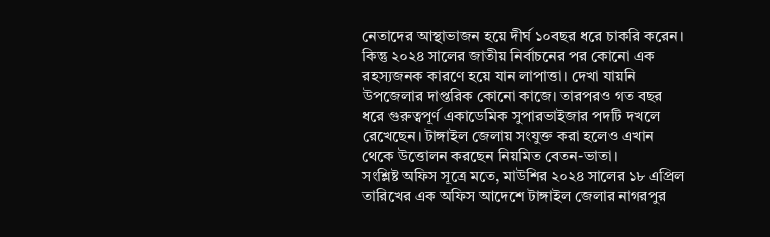নেতাদের আস্থাভাজন হয়ে দীর্ঘ ১০বছর ধরে চাকরি করেন। কিন্তু ২০২৪ সালের জাতীয় নির্বাচনের পর কোনো এক রহস্যজনক কারণে হয়ে যান লাপাত্তা। দেখা যায়নি উপজেলার দাপ্তরিক কোনো কাজে। তারপরও গত বছর ধরে গুরুত্বপূর্ণ একাডেমিক সুপারভাইজার পদটি দখলে রেখেছেন। টাঙ্গাইল জেলায় সংযুক্ত করা হলেও এখান থেকে উত্তোলন করছেন নিয়মিত বেতন-ভাতা।
সংশ্লিষ্ট অফিস সূত্রে মতে, মাউশির ২০২৪ সালের ১৮ এপ্রিল তারিখের এক অফিস আদেশে টাঙ্গাইল জেলার নাগরপুর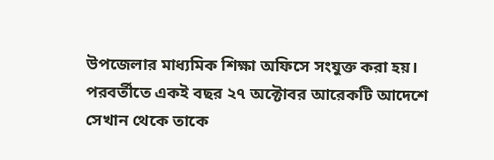উপজেলার মাধ্যমিক শিক্ষা অফিসে সংযুক্ত করা হয়। পরবর্তীতে একই বছর ২৭ অক্টোবর আরেকটি আদেশে সেখান থেকে তাকে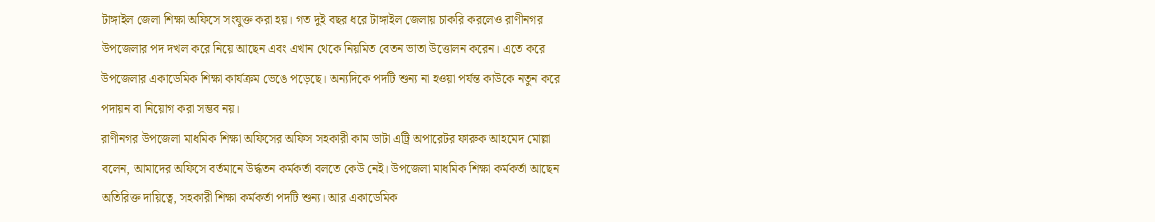টাঙ্গাইল জেলা শিক্ষা অফিসে সংযুক্ত করা হয়। গত দুই বছর ধরে টাঙ্গাইল জেলায় চাকরি করলেও রাণীনগর উপজেলার পদ দখল করে নিয়ে আছেন এবং এখান থেকে নিয়মিত বেতন ভাতা উত্তোলন করেন। এতে করে উপজেলার একাডেমিক শিক্ষা কার্যক্রম ভেঙে পড়েছে। অন্যদিকে পদটি শুন্য না হওয়া পর্যন্ত কাউকে নতুন করে পদায়ন বা নিয়োগ করা সম্ভব নয়।
রাণীনগর উপজেলা মাধমিক শিক্ষা অফিসের অফিস সহকারী কাম ডাটা এট্রি অপারেটর ফারুক আহমেদ মোল্লা বলেন, আমাদের অফিসে বর্তমানে উর্দ্ধতন কর্মকর্তা বলতে কেউ নেই। উপজেলা মাধমিক শিক্ষা কর্মকর্তা আছেন অতিরিক্ত দায়িত্বে, সহকারী শিক্ষা কর্মকর্তা পদটি শুন্য। আর একাডেমিক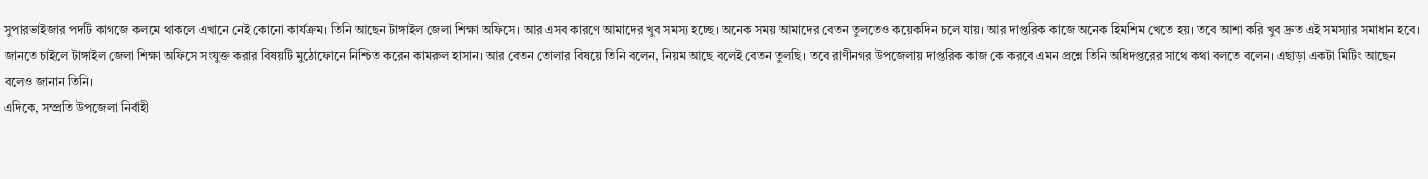সুপারভাইজার পদটি কাগজে কলমে থাকলে এখানে নেই কোনো কার্যক্রম। তিনি আছেন টাঙ্গাইল জেলা শিক্ষা অফিসে। আর এসব কারণে আমাদের খুব সমস্য হচ্ছে। অনেক সময় আমাদের বেতন তুলতেও কয়েকদিন চলে যায়। আর দাপ্তরিক কাজে অনেক হিমশিম খেতে হয়। তবে আশা করি খুব দ্রুত এই সমস্যার সমাধান হবে।
জানতে চাইলে টাঙ্গাইল জেলা শিক্ষা অফিসে সংযুক্ত করার বিষয়টি মুঠোফোনে নিশ্চিত করেন কামরুল হাসান। আর বেতন তোলার বিষয়ে তিনি বলেন, নিয়ম আছে বলেই বেতন তুলছি। তবে রাণীনগর উপজেলায় দাপ্তরিক কাজ কে করবে এমন প্রশ্নে তিনি অধিদপ্তরের সাথে কথা বলতে বলেন। এছাড়া একটা মিটিং আছেন বলেও জানান তিনি।
এদিকে, সম্প্রতি উপজেলা নির্বাহী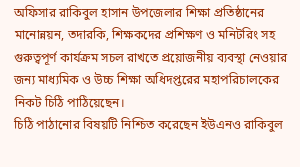অফিসার রাকিবুল হাসান উপজেলার শিক্ষা প্রতিষ্ঠানের মানোন্নয়ন, তদারকি, শিক্ষকদের প্রশিক্ষণ ও মনিটরিং সহ গুরুত্বপূর্ণ কার্যক্রম সচল রাখতে প্রয়োজনীয় ব্যবস্থা নেওয়ার জন্য মাধ্যমিক ও উচ্চ শিক্ষা অধিদপ্তরের মহাপরিচালকের নিকট চিঠি পাঠিয়েছেন।
চিঠি পাঠানোর বিষয়টি নিশ্চিত করেছেন ইউএনও রাকিবুল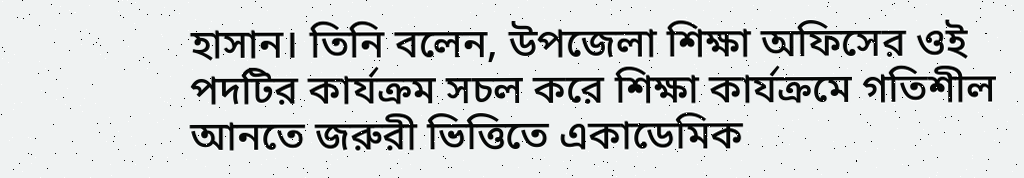হাসান। তিনি বলেন, উপজেলা শিক্ষা অফিসের ওই পদটির কার্যক্রম সচল করে শিক্ষা কার্যক্রমে গতিশীল আনতে জরুরী ভিত্তিতে একাডেমিক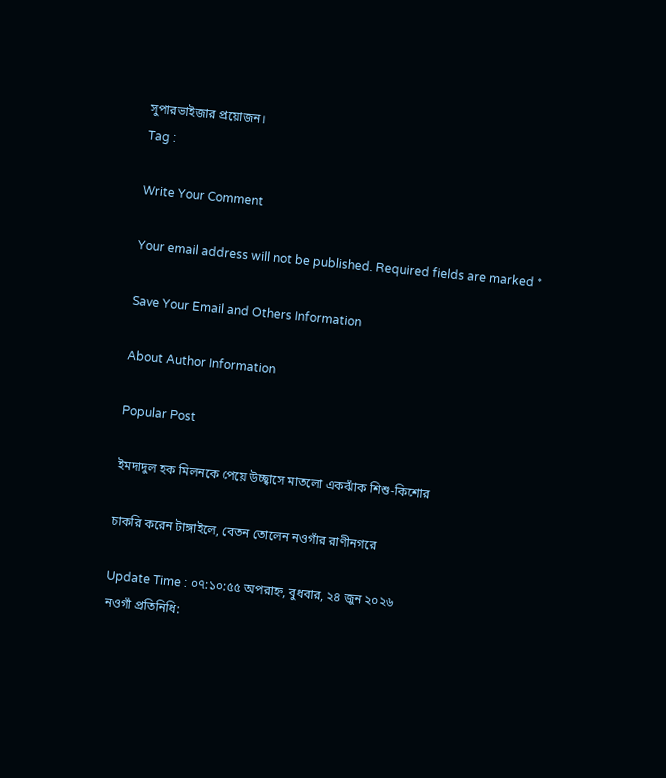সুপারভাইজার প্রয়োজন।
Tag :

Write Your Comment

Your email address will not be published. Required fields are marked *

Save Your Email and Others Information

About Author Information

Popular Post

ইমদাদুল হক মিলনকে পেয়ে উচ্ছ্বাসে মাতলো একঝাঁক শিশু-কিশোর

চাকরি করেন টাঙ্গাইলে, বেতন তোলেন নওগাঁর রাণীনগরে

Update Time : ০৭:১০:৫৫ অপরাহ্ন, বুধবার, ২৪ জুন ২০২৬
নওগাঁ প্রতিনিধি: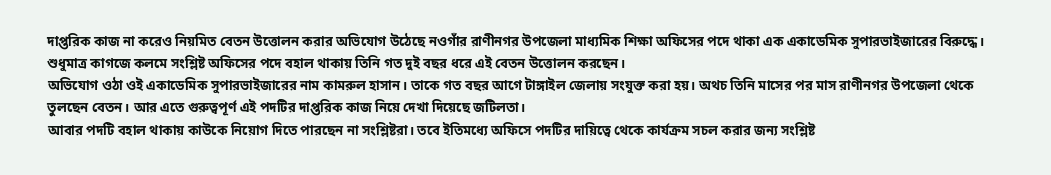দাপ্তরিক কাজ না করেও নিয়মিত বেতন উত্তোলন করার অভিযোগ উঠেছে নওগাঁর রাণীনগর উপজেলা মাধ্যমিক শিক্ষা অফিসের পদে থাকা এক একাডেমিক সুপারভাইজারের বিরুদ্ধে। শুধুমাত্র কাগজে কলমে সংশ্লিষ্ট অফিসের পদে বহাল থাকায় তিনি গত দুই বছর ধরে এই বেতন উত্তোলন করছেন।
অভিযোগ ওঠা ওই একাডেমিক সুপারভাইজারের নাম কামরুল হাসান। তাকে গত বছর আগে টাঙ্গাইল জেলায় সংযুক্ত করা হয়। অথচ তিনি মাসের পর মাস রাণীনগর উপজেলা থেকে তুলছেন বেতন। আর এতে গুরুত্বপূর্ণ এই পদটির দাপ্তরিক কাজ নিয়ে দেখা দিয়েছে জটিলতা।
আবার পদটি বহাল থাকায় কাউকে নিয়োগ দিতে পারছেন না সংশ্লিষ্টরা। তবে ইতিমধ্যে অফিসে পদটির দায়িত্বে থেকে কার্যক্রম সচল করার জন্য সংশ্লিষ্ট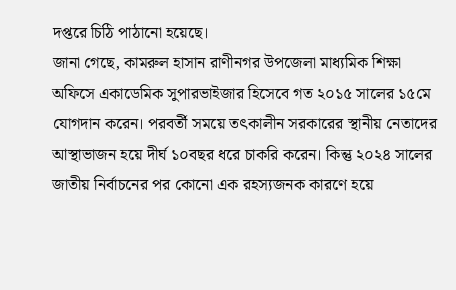দপ্তরে চিঠি পাঠানো হয়েছে।
জানা গেছে, কামরুল হাসান রাণীনগর উপজেলা মাধ্যমিক শিক্ষা অফিসে একাডেমিক সুপারভাইজার হিসেবে গত ২০১৫ সালের ১৫মে যোগদান করেন। পরবর্তী সময়ে তৎকালীন সরকারের স্থানীয় নেতাদের আস্থাভাজন হয়ে দীর্ঘ ১০বছর ধরে চাকরি করেন। কিন্তু ২০২৪ সালের জাতীয় নির্বাচনের পর কোনো এক রহস্যজনক কারণে হয়ে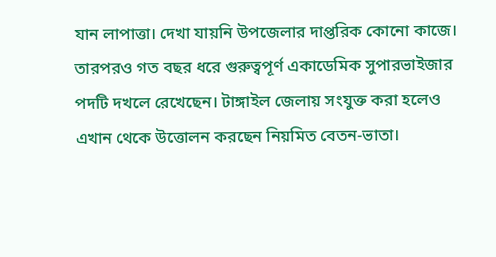যান লাপাত্তা। দেখা যায়নি উপজেলার দাপ্তরিক কোনো কাজে। তারপরও গত বছর ধরে গুরুত্বপূর্ণ একাডেমিক সুপারভাইজার পদটি দখলে রেখেছেন। টাঙ্গাইল জেলায় সংযুক্ত করা হলেও এখান থেকে উত্তোলন করছেন নিয়মিত বেতন-ভাতা।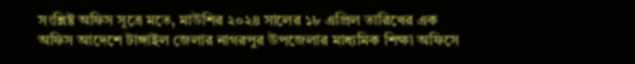সংশ্লিষ্ট অফিস সূত্রে মতে, মাউশির ২০২৪ সালের ১৮ এপ্রিল তারিখের এক অফিস আদেশে টাঙ্গাইল জেলার নাগরপুর উপজেলার মাধ্যমিক শিক্ষা অফিসে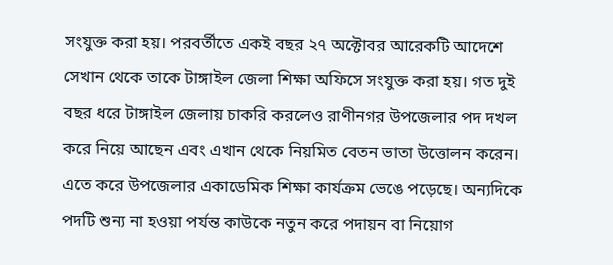সংযুক্ত করা হয়। পরবর্তীতে একই বছর ২৭ অক্টোবর আরেকটি আদেশে সেখান থেকে তাকে টাঙ্গাইল জেলা শিক্ষা অফিসে সংযুক্ত করা হয়। গত দুই বছর ধরে টাঙ্গাইল জেলায় চাকরি করলেও রাণীনগর উপজেলার পদ দখল করে নিয়ে আছেন এবং এখান থেকে নিয়মিত বেতন ভাতা উত্তোলন করেন। এতে করে উপজেলার একাডেমিক শিক্ষা কার্যক্রম ভেঙে পড়েছে। অন্যদিকে পদটি শুন্য না হওয়া পর্যন্ত কাউকে নতুন করে পদায়ন বা নিয়োগ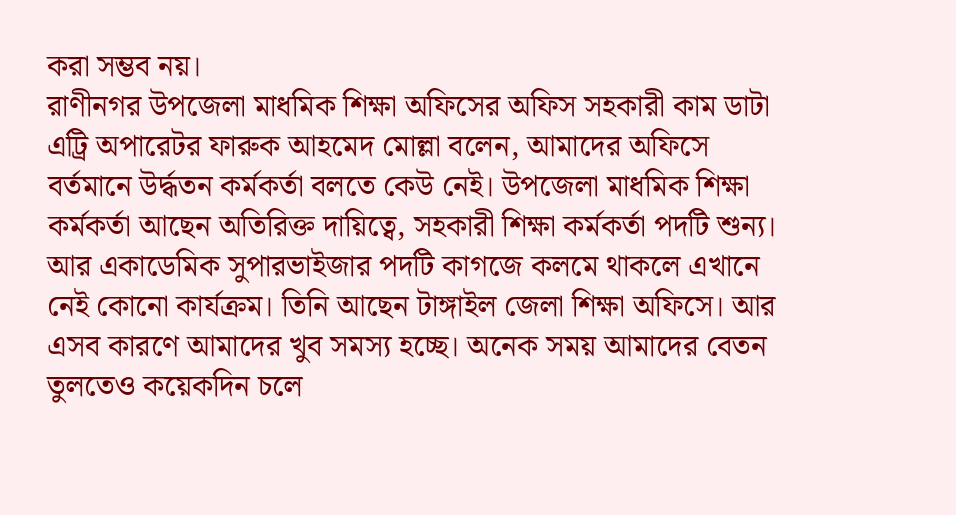করা সম্ভব নয়।
রাণীনগর উপজেলা মাধমিক শিক্ষা অফিসের অফিস সহকারী কাম ডাটা এট্রি অপারেটর ফারুক আহমেদ মোল্লা বলেন, আমাদের অফিসে বর্তমানে উর্দ্ধতন কর্মকর্তা বলতে কেউ নেই। উপজেলা মাধমিক শিক্ষা কর্মকর্তা আছেন অতিরিক্ত দায়িত্বে, সহকারী শিক্ষা কর্মকর্তা পদটি শুন্য। আর একাডেমিক সুপারভাইজার পদটি কাগজে কলমে থাকলে এখানে নেই কোনো কার্যক্রম। তিনি আছেন টাঙ্গাইল জেলা শিক্ষা অফিসে। আর এসব কারণে আমাদের খুব সমস্য হচ্ছে। অনেক সময় আমাদের বেতন তুলতেও কয়েকদিন চলে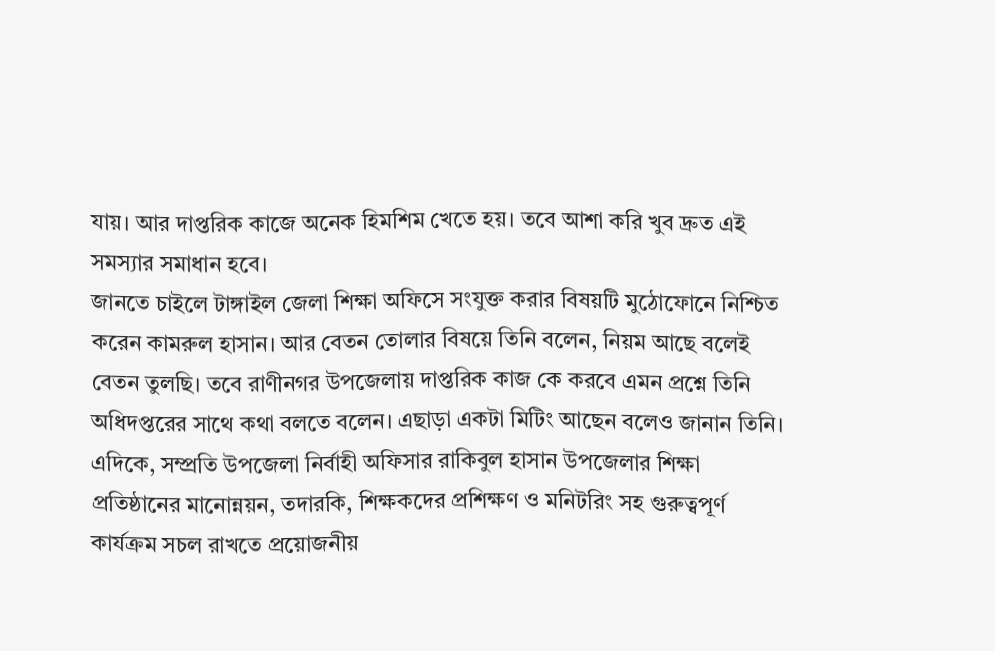যায়। আর দাপ্তরিক কাজে অনেক হিমশিম খেতে হয়। তবে আশা করি খুব দ্রুত এই সমস্যার সমাধান হবে।
জানতে চাইলে টাঙ্গাইল জেলা শিক্ষা অফিসে সংযুক্ত করার বিষয়টি মুঠোফোনে নিশ্চিত করেন কামরুল হাসান। আর বেতন তোলার বিষয়ে তিনি বলেন, নিয়ম আছে বলেই বেতন তুলছি। তবে রাণীনগর উপজেলায় দাপ্তরিক কাজ কে করবে এমন প্রশ্নে তিনি অধিদপ্তরের সাথে কথা বলতে বলেন। এছাড়া একটা মিটিং আছেন বলেও জানান তিনি।
এদিকে, সম্প্রতি উপজেলা নির্বাহী অফিসার রাকিবুল হাসান উপজেলার শিক্ষা প্রতিষ্ঠানের মানোন্নয়ন, তদারকি, শিক্ষকদের প্রশিক্ষণ ও মনিটরিং সহ গুরুত্বপূর্ণ কার্যক্রম সচল রাখতে প্রয়োজনীয়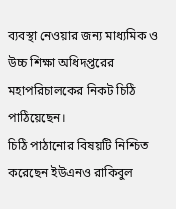ব্যবস্থা নেওয়ার জন্য মাধ্যমিক ও উচ্চ শিক্ষা অধিদপ্তরের মহাপরিচালকের নিকট চিঠি পাঠিয়েছেন।
চিঠি পাঠানোর বিষয়টি নিশ্চিত করেছেন ইউএনও রাকিবুল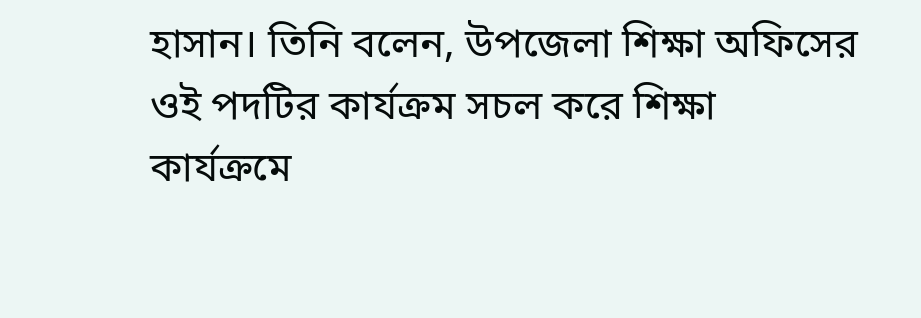হাসান। তিনি বলেন, উপজেলা শিক্ষা অফিসের ওই পদটির কার্যক্রম সচল করে শিক্ষা কার্যক্রমে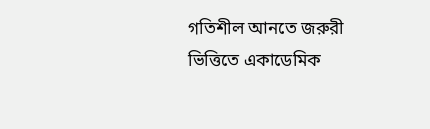গতিশীল আনতে জরুরী ভিত্তিতে একাডেমিক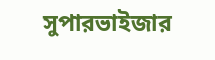সুপারভাইজার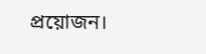প্রয়োজন।